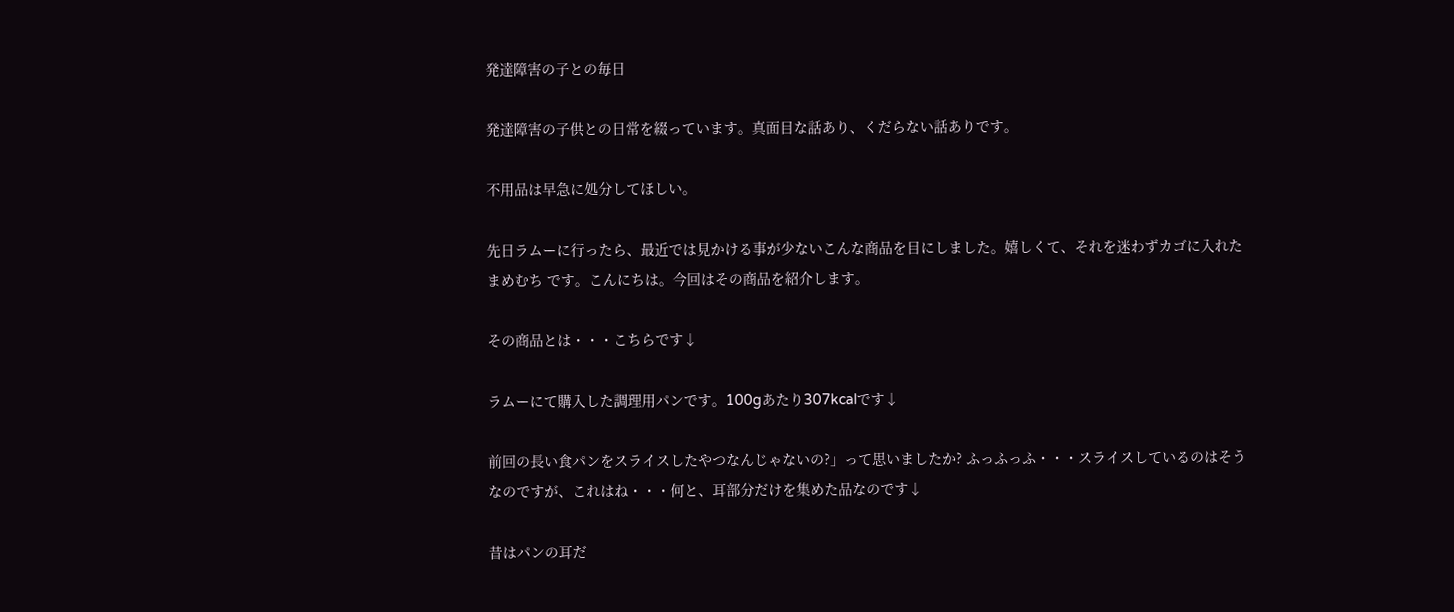発達障害の子との毎日

発達障害の子供との日常を綴っています。真面目な話あり、くだらない話ありです。

不用品は早急に処分してほしい。

先日ラムーに行ったら、最近では見かける事が少ないこんな商品を目にしました。嬉しくて、それを迷わずカゴに入れた まめむち です。こんにちは。今回はその商品を紹介します。

その商品とは・・・こちらです↓

ラムーにて購入した調理用パンです。100gあたり307kcalです↓

前回の長い食パンをスライスしたやつなんじゃないの?」って思いましたか? ふっふっふ・・・スライスしているのはそうなのですが、これはね・・・何と、耳部分だけを集めた品なのです↓

昔はパンの耳だ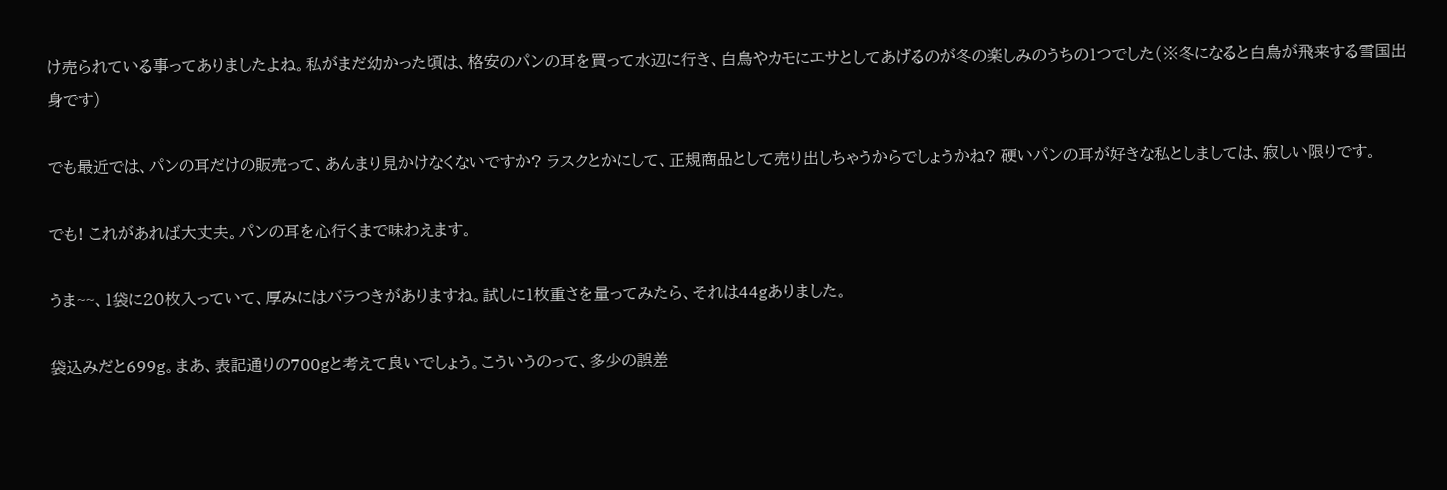け売られている事ってありましたよね。私がまだ幼かった頃は、格安のパンの耳を買って水辺に行き、白鳥やカモにエサとしてあげるのが冬の楽しみのうちの1つでした(※冬になると白鳥が飛来する雪国出身です)

でも最近では、パンの耳だけの販売って、あんまり見かけなくないですか? ラスクとかにして、正規商品として売り出しちゃうからでしょうかね? 硬いパンの耳が好きな私としましては、寂しい限りです。

でも! これがあれば大丈夫。パンの耳を心行くまで味わえます。

うま~~、1袋に20枚入っていて、厚みにはバラつきがありますね。試しに1枚重さを量ってみたら、それは44gありました。

袋込みだと699g。まあ、表記通りの700gと考えて良いでしょう。こういうのって、多少の誤差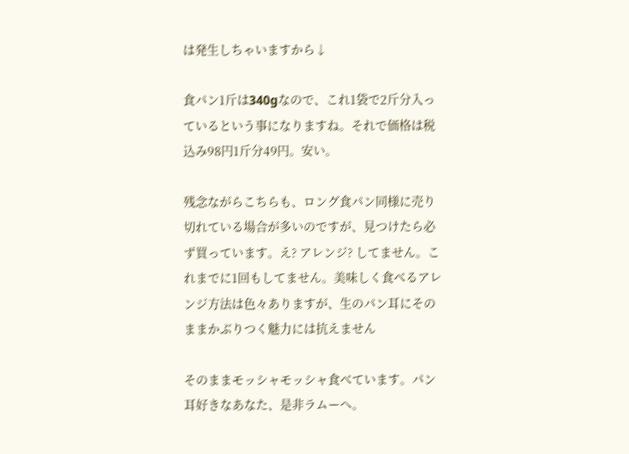は発生しちゃいますから↓

食パン1斤は340gなので、これ1袋で2斤分入っているという事になりますね。それで価格は税込み98円1斤分49円。安い。

残念ながらこちらも、ロング食パン同様に売り切れている場合が多いのですが、見つけたら必ず買っています。え? アレンジ? してません。これまでに1回もしてません。美味しく食べるアレンジ方法は色々ありますが、生のパン耳にそのままかぶりつく魅力には抗えません

そのままモッシャモッシャ食べています。パン耳好きなあなた、是非ラムーへ。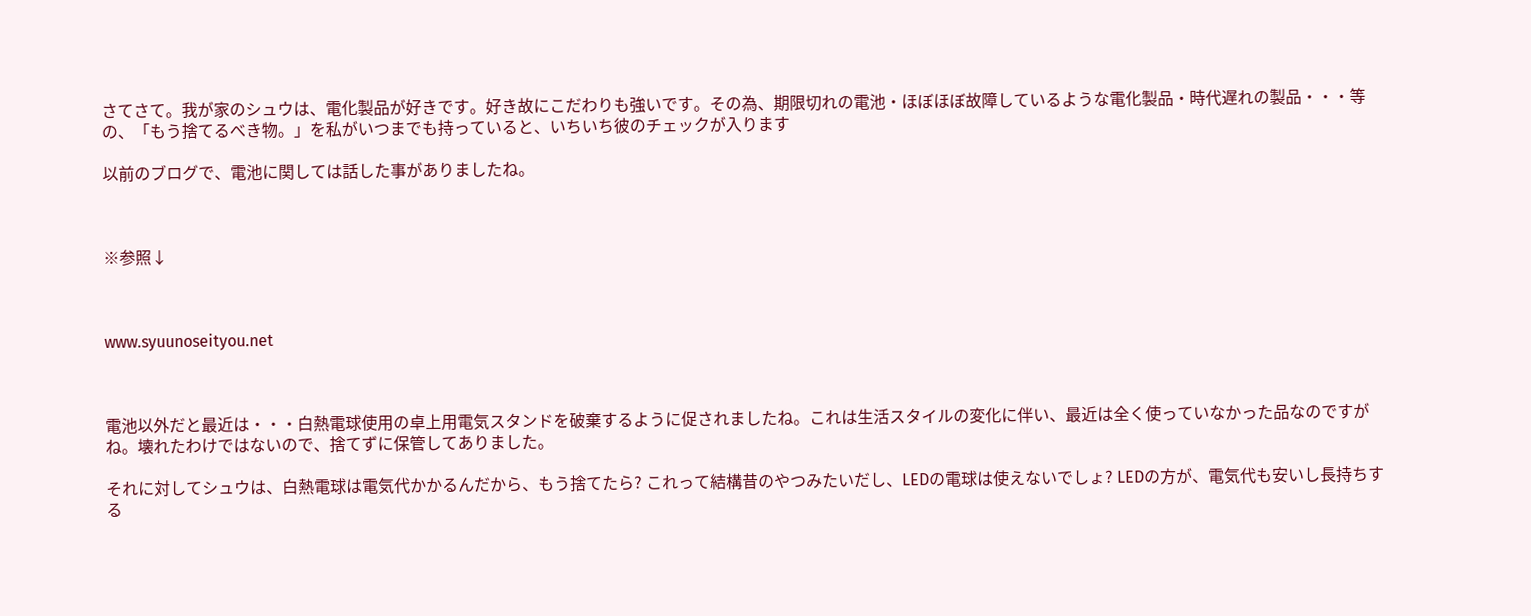さてさて。我が家のシュウは、電化製品が好きです。好き故にこだわりも強いです。その為、期限切れの電池・ほぼほぼ故障しているような電化製品・時代遅れの製品・・・等の、「もう捨てるべき物。」を私がいつまでも持っていると、いちいち彼のチェックが入ります

以前のブログで、電池に関しては話した事がありましたね。



※参照↓



www.syuunoseityou.net



電池以外だと最近は・・・白熱電球使用の卓上用電気スタンドを破棄するように促されましたね。これは生活スタイルの変化に伴い、最近は全く使っていなかった品なのですがね。壊れたわけではないので、捨てずに保管してありました。

それに対してシュウは、白熱電球は電気代かかるんだから、もう捨てたら? これって結構昔のやつみたいだし、LEDの電球は使えないでしょ? LEDの方が、電気代も安いし長持ちする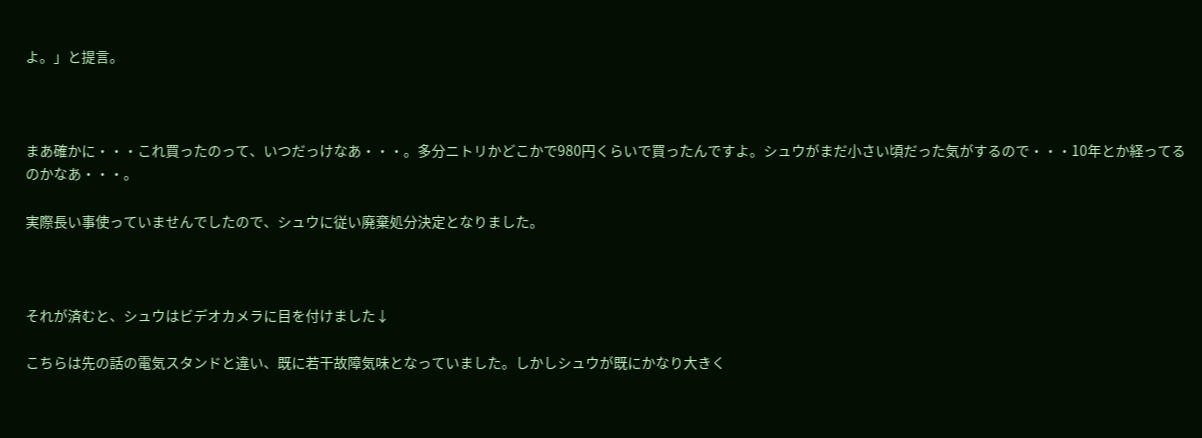よ。」と提言。



まあ確かに・・・これ買ったのって、いつだっけなあ・・・。多分ニトリかどこかで980円くらいで買ったんですよ。シュウがまだ小さい頃だった気がするので・・・10年とか経ってるのかなあ・・・。

実際長い事使っていませんでしたので、シュウに従い廃棄処分決定となりました。



それが済むと、シュウはビデオカメラに目を付けました↓

こちらは先の話の電気スタンドと違い、既に若干故障気味となっていました。しかしシュウが既にかなり大きく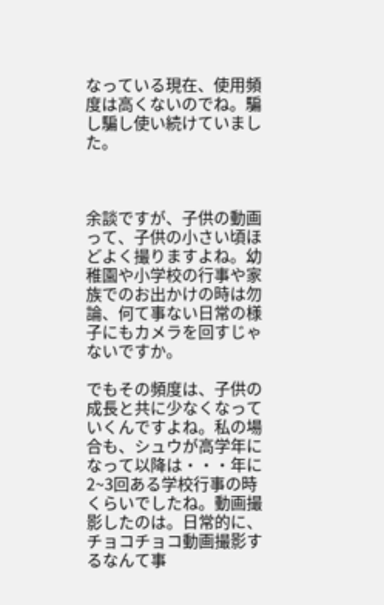なっている現在、使用頻度は高くないのでね。騙し騙し使い続けていました。



余談ですが、子供の動画って、子供の小さい頃ほどよく撮りますよね。幼稚園や小学校の行事や家族でのお出かけの時は勿論、何て事ない日常の様子にもカメラを回すじゃないですか。

でもその頻度は、子供の成長と共に少なくなっていくんですよね。私の場合も、シュウが高学年になって以降は・・・年に2~3回ある学校行事の時くらいでしたね。動画撮影したのは。日常的に、チョコチョコ動画撮影するなんて事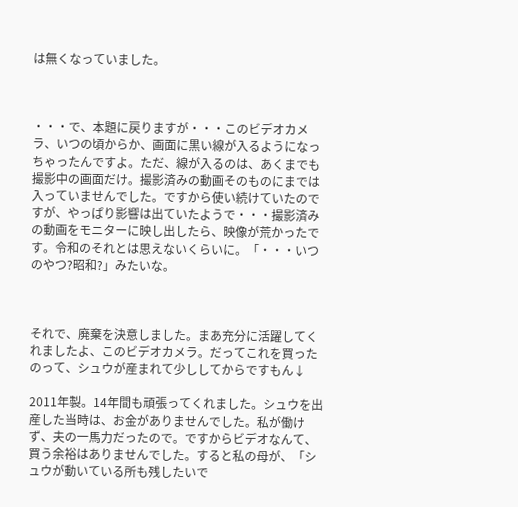は無くなっていました。



・・・で、本題に戻りますが・・・このビデオカメラ、いつの頃からか、画面に黒い線が入るようになっちゃったんですよ。ただ、線が入るのは、あくまでも撮影中の画面だけ。撮影済みの動画そのものにまでは入っていませんでした。ですから使い続けていたのですが、やっぱり影響は出ていたようで・・・撮影済みの動画をモニターに映し出したら、映像が荒かったです。令和のそれとは思えないくらいに。「・・・いつのやつ?昭和?」みたいな。



それで、廃棄を決意しました。まあ充分に活躍してくれましたよ、このビデオカメラ。だってこれを買ったのって、シュウが産まれて少ししてからですもん↓

2011年製。14年間も頑張ってくれました。シュウを出産した当時は、お金がありませんでした。私が働けず、夫の一馬力だったので。ですからビデオなんて、買う余裕はありませんでした。すると私の母が、「シュウが動いている所も残したいで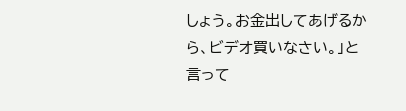しょう。お金出してあげるから、ビデオ買いなさい。」と言って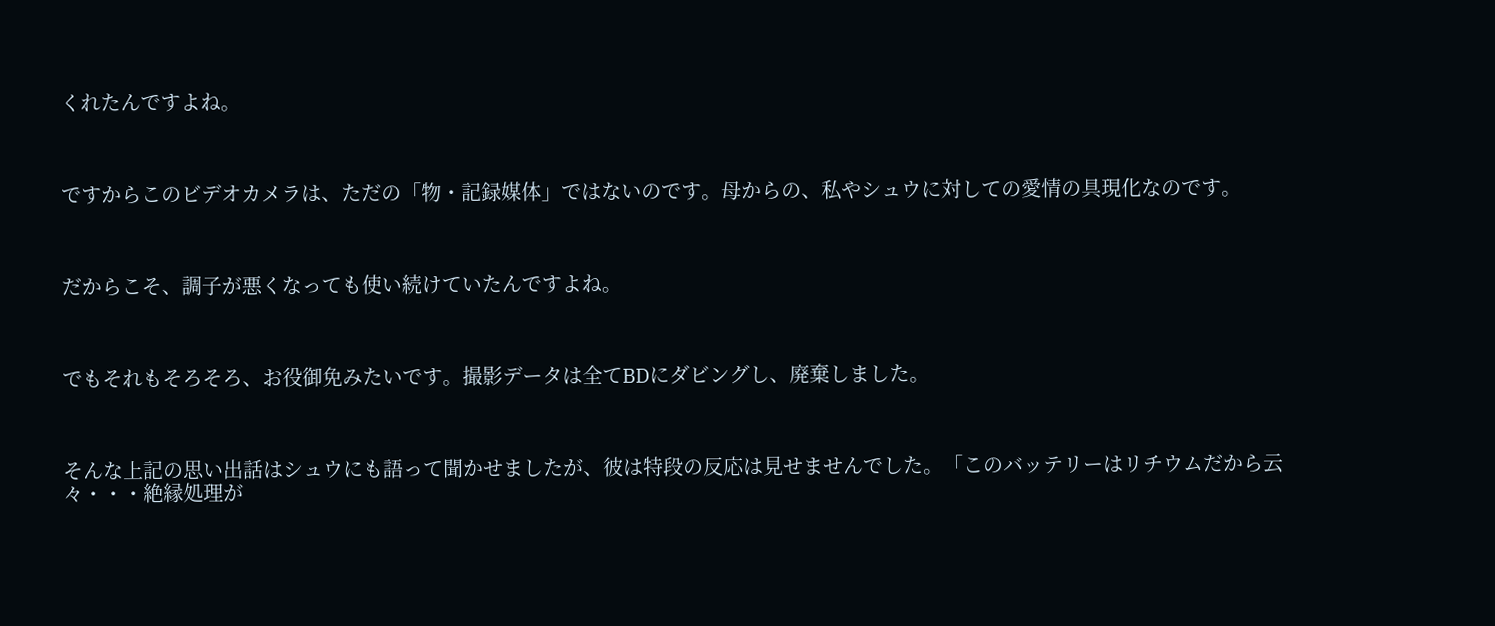くれたんですよね。



ですからこのビデオカメラは、ただの「物・記録媒体」ではないのです。母からの、私やシュウに対しての愛情の具現化なのです。



だからこそ、調子が悪くなっても使い続けていたんですよね。



でもそれもそろそろ、お役御免みたいです。撮影データは全てBDにダビングし、廃棄しました。



そんな上記の思い出話はシュウにも語って聞かせましたが、彼は特段の反応は見せませんでした。「このバッテリーはリチウムだから云々・・・絶縁処理が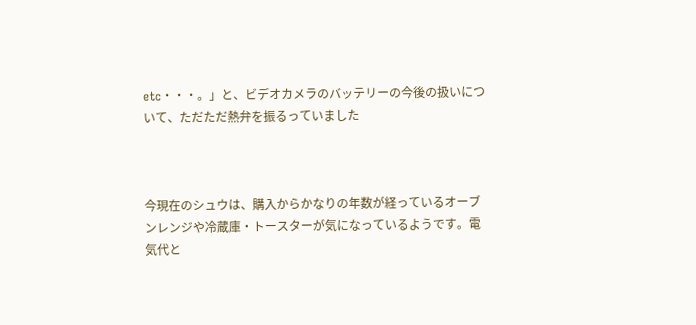etc・・・。」と、ビデオカメラのバッテリーの今後の扱いについて、ただただ熱弁を振るっていました



今現在のシュウは、購入からかなりの年数が経っているオーブンレンジや冷蔵庫・トースターが気になっているようです。電気代と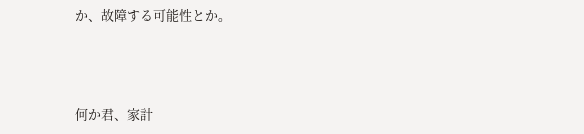か、故障する可能性とか。



何か君、家計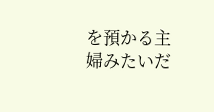を預かる主婦みたいだ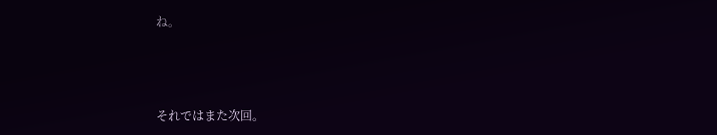ね。



それではまた次回。